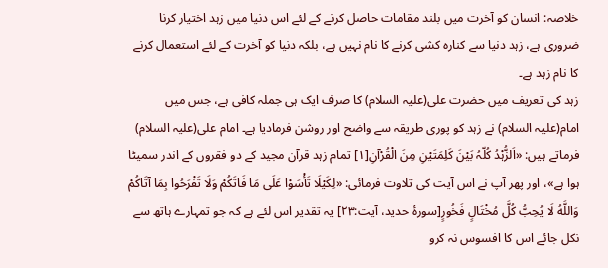خلاصہ: انسان کو آخرت میں بلند مقامات حاصل کرنے کے لئے اس دنیا میں زہد اختیار کرنا ضروری ہے، زہد دنیا سے کنارہ کشی کرنے کا نام نہیں ہے، بلکہ دنیا کو آخرت کے لئے استعمال کرنے کا نام زہد ہے۔
زہد کی تعریف میں حضرت علی(علیہ السلام) کا صرف ایک ہی جملہ کافی ہے، جس میں امام(علیہ السلام) نے زہد کو پوری طریقہ سے واضح اور روشن فرمادیا ہے۔ امام علی(علیہ السلام) فرماتے ہیں: «اَلزُّہْدُ کُلّہُ بَیْنَ کَلِمَتَیْنِ مِنَ الْقُرْآنِ[۱] تمام زہد قرآن مجید کے دو فقروں کے اندر سمیٹا ہوا ہے»، اور پھر آپ نے اس آیت کی تلاوت فرمائی: «لِكَيْلَا تَأْسَوْا عَلَى مَا فَاتَكُمْ وَلَا تَفْرَحُوا بِمَا آتَاكُمْ وَاللَّهُ لَا يُحِبُّ كُلَّ مُخْتَالٍ فَخُورٍ[سورۂ حدید، آیت:۲۳] یہ تقدیر اس لئے ہے کہ جو تمہارے ہاتھ سے نکل جائے اس کا افسوس نہ کرو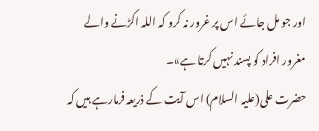اور جو مل جائے اس پر غرور نہ کرو کہ اللہ اکڑنے والے مغرور افراد کو پسند نہیں کرتا ہے»۔
حضرت علی(علیہ السلام) اس آیت کے ذریعہ فرمارہے ہیں کہ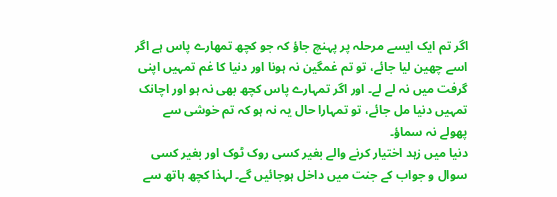اگر تم ایک ایسے مرحلہ پر پہنچ جاؤ کہ جو کچھ تمھارے پاس ہے اگر اسے چھین لیا جائے، تو تم غمگین نہ ہونا اور دنیا کا غم تمہیں اپنی گرفت میں نہ لے لے۔ اور اگر تمہارے پاس کچھ بھی نہ ہو اور اچانک تمہیں دنیا مل جائے، تو تمہارا حال یہ نہ ہو کہ تم خوشی سے پھولے نہ سماؤ۔
دنیا میں زہد اختیار کرنے والے بغیر کسی روک ٹوک اور بغیر کسی سوال و جواب کے جنت میں داخل ہوجائیں گے۔ لہذا کچھ ہاتھ سے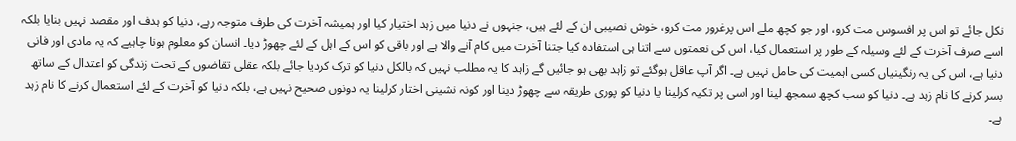نکل جائے تو اس پر افسوس مت کرو، اور جو کچھ ملے اس پرغرور مت کرو، خوش نصیبی ان کے لئے ہیں، جنہوں نے دنیا میں زہد اختیار کیا اور ہمیشہ آخرت کی طرف متوجہ رہے، دنیا کو ہدف اور مقصد نہیں بنایا بلکہ اسے صرف آخرت کے لئے وسیلہ کے طور پر استعمال کیا، اس کی نعمتوں سے اتنا ہی استفادہ کیا جتنا آخرت میں کام آنے والا ہے اور باقی کو اس کے اہل کے لئے چھوڑ دیا۔ انسان کو معلوم ہونا چاہیے کہ یہ مادی اور فانی دنیا ہے، اس کی یہ رنگینیاں کسی اہمیت کی حامل نہیں ہے۔ اگر آپ عاقل ہوگئے تو زاہد بھی ہو جائیں گے زاہد کا یہ مطلب نہیں کہ بالکل دنیا کو ترک کردیا جائے بلکہ عقلی تقاضوں کے تحت زندگی کو اعتدال کے ساتھ بسر کرنے کا نام زہد ہے۔ دنیا کو سب کچھ سمجھ لینا اور اسی پر تکیہ کرلینا یا دنیا کو پوری طریقہ سے چھوڑ دینا اور کونہ نشینی اختار کرلینا یہ دونوں صحیح نہیں ہے، بلکہ دنیا کو آخرت کے لئے استعمال کرنے کا نام زہد ہے۔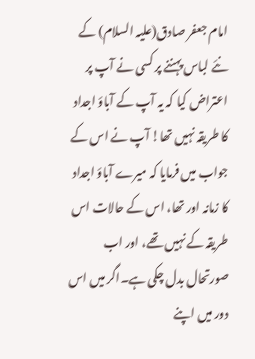امام جعفر صادق(علیہ السلام) کے نئے لباس پہننے پر کسی نے آپ پر اعتراض کیا کہ یہ آپ کے آباؤ اجداد کا طریقہ نہیں تھا! آپ نے اس کے جواب میں فرمایا کہ میرے آباؤ اجداد کا زمانہ اور تھا، اس کے حالات اس طریقہ کے نہیں تھے، اور اب صورتحال بدل چکی ہے۔اگر میں اس دور میں اپنے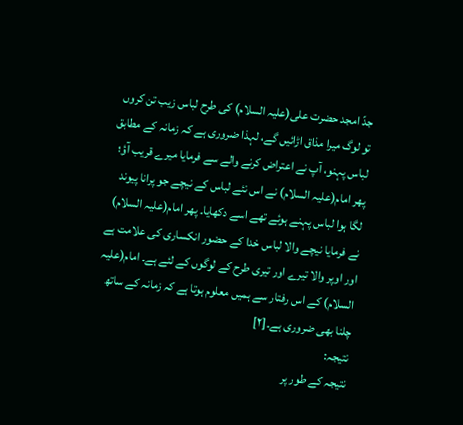جدّ امجد حضرت علی(علیہ السلام) کی طرح لباس زیب تن کروں تو لوگ میرا مذاق اڑائیں گے، لہذا ضروری ہے کہ زمانہ کے مطابق لباس پہنو، آپ نے اعتراض کرنے والے سے فرمایا میرے قریب آؤ؛ پھر امام(علیہ السلام) نے اس نئے لباس کے نیچے جو پرانا پیوند لگا ہوا لباس پہنے ہوئے تھے اسے دکھایا۔ پھر امام(علیہ السلام) نے فرمایا نیچے والا لباس خدا کے حضور انکساری کی علامت ہے اور اوپر والا تیرے اور تیری طرح کے لوگوں کے لئے ہے۔ امام(علیہ السلام) کے اس رفتار سے ہمیں معلوم ہوتا ہے کہ زمانہ کے ساتھ چلنا بھی ضروری ہے۔[۲]
نتیجہ:
نتیجہ کے طور پر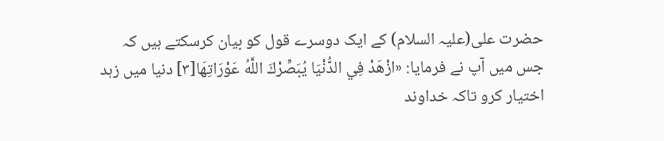حضرت علی(علیہ السلام) کے ایک دوسرے قول کو بیان کرسکتے ہیں کہ جس میں آپ نے فرمایا: «ازْهَدْ فِي الدُّنْيَا يُبَصِّرْكَ اللَّهُ عَوْرَاتِهَا[۳] دنیا میں زہد اختیار کرو تاکہ خداوند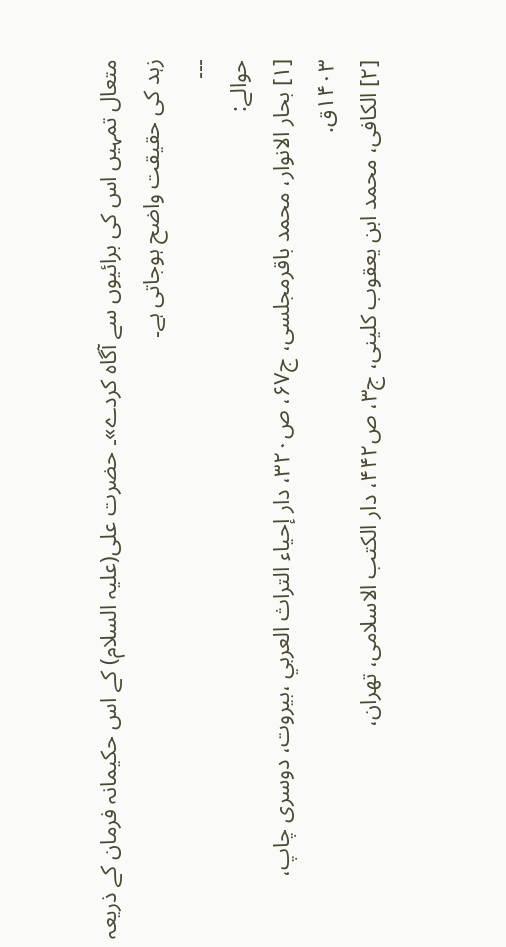متعال تمہیں اس کی برائیوں سے آگاہ کردے»۔ حضرت علی(علیہ السلام) کے اس حکیمانہ فرمان کے ذریعہ زہد کی حقیقت واضح ہوجاتی ہے۔
۔۔۔
حوالے:
[۱] بحار الانوار، محمد باقرمجلسى، ج۶۷، ص۳۲۰، دار إحياء التراث العربي ،بيروت، دوسری چاپ، ۱۴۰۳ق.
[۲] الکافی، محمد ابن یعقوب کلینی، ج۳، ص۴۴۲، دار الکتب الاسلامی، تھران،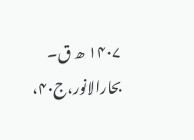۱۴۰۷ ھ ق۔ بحارالانور،ج۴۰،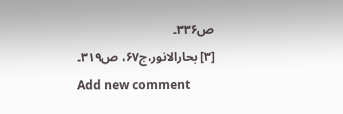ص۳۳۶۔
[۳] بحارالانور،ج۶۷، ص۳۱۹۔
Add new comment